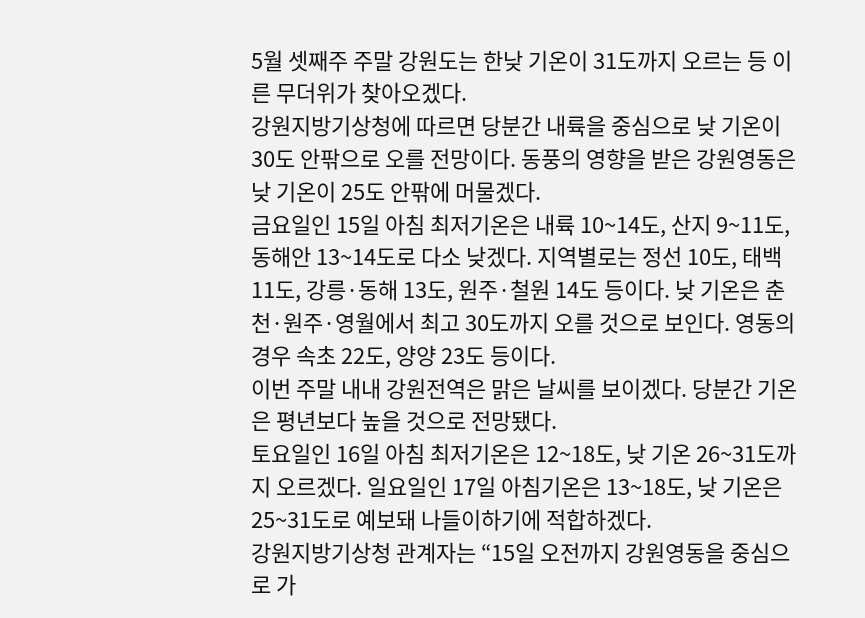5월 셋째주 주말 강원도는 한낮 기온이 31도까지 오르는 등 이른 무더위가 찾아오겠다.
강원지방기상청에 따르면 당분간 내륙을 중심으로 낮 기온이 30도 안팎으로 오를 전망이다. 동풍의 영향을 받은 강원영동은 낮 기온이 25도 안팎에 머물겠다.
금요일인 15일 아침 최저기온은 내륙 10~14도, 산지 9~11도, 동해안 13~14도로 다소 낮겠다. 지역별로는 정선 10도, 태백 11도, 강릉·동해 13도, 원주·철원 14도 등이다. 낮 기온은 춘천·원주·영월에서 최고 30도까지 오를 것으로 보인다. 영동의 경우 속초 22도, 양양 23도 등이다.
이번 주말 내내 강원전역은 맑은 날씨를 보이겠다. 당분간 기온은 평년보다 높을 것으로 전망됐다.
토요일인 16일 아침 최저기온은 12~18도, 낮 기온 26~31도까지 오르겠다. 일요일인 17일 아침기온은 13~18도, 낮 기온은 25~31도로 예보돼 나들이하기에 적합하겠다.
강원지방기상청 관계자는 “15일 오전까지 강원영동을 중심으로 가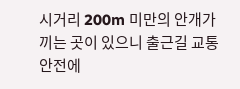시거리 200m 미만의 안개가 끼는 곳이 있으니 출근길 교통안전에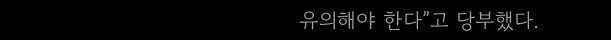유의해야 한다”고 당부했다.